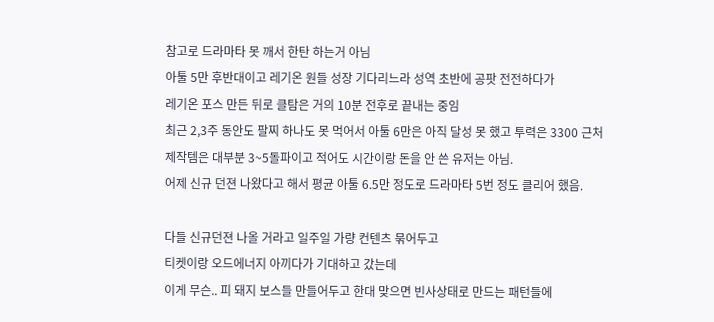참고로 드라마타 못 깨서 한탄 하는거 아님
아툴 5만 후반대이고 레기온 원들 성장 기다리느라 성역 초반에 공팟 전전하다가
레기온 포스 만든 뒤로 클탐은 거의 10분 전후로 끝내는 중임
최근 2,3주 동안도 팔찌 하나도 못 먹어서 아툴 6만은 아직 달성 못 했고 투력은 3300 근처
제작템은 대부분 3~5돌파이고 적어도 시간이랑 돈을 안 쓴 유저는 아님.
어제 신규 던젼 나왔다고 해서 평균 아툴 6.5만 정도로 드라마타 5번 정도 클리어 했음.

다들 신규던젼 나올 거라고 일주일 가량 컨텐츠 묶어두고
티켓이랑 오드에너지 아끼다가 기대하고 갔는데
이게 무슨.. 피 돼지 보스들 만들어두고 한대 맞으면 빈사상태로 만드는 패턴들에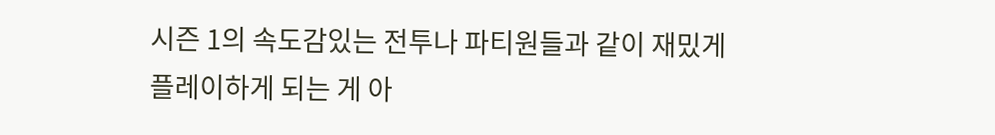시즌 1의 속도감있는 전투나 파티원들과 같이 재밌게 플레이하게 되는 게 아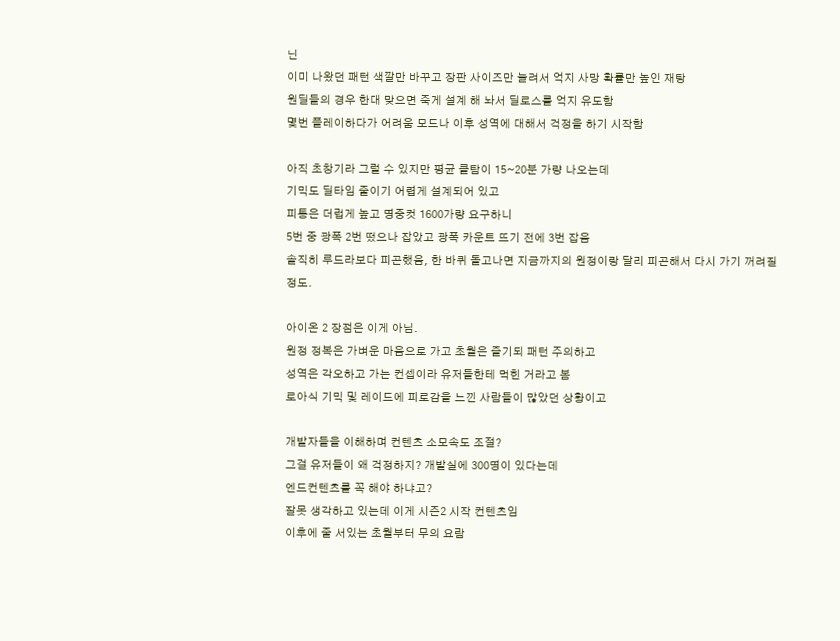닌
이미 나왔던 패턴 색깔만 바꾸고 장판 사이즈만 늘려서 억지 사망 확률만 높인 재탕
원딜들의 경우 한대 맞으면 죽게 설계 해 놔서 딜로스를 억지 유도함
몇번 플레이하다가 어려움 모드나 이후 성역에 대해서 걱정을 하기 시작함

아직 초창기라 그럴 수 있지만 평균 클탐이 15~20분 가량 나오는데
기믹도 딜타임 줄이기 어렵게 설계되어 있고
피통은 더럽게 높고 명중컷 1600가량 요구하니
5번 중 광폭 2번 떴으나 잡았고 광폭 카운트 뜨기 전에 3번 잡음
솔직히 루드라보다 피곤했음, 한 바퀴 돌고나면 지금까지의 원정이랑 달리 피곤해서 다시 가기 꺼려질 정도.

아이온 2 장점은 이게 아님.
원정 정복은 가벼운 마음으로 가고 초월은 즐기되 패턴 주의하고
성역은 각오하고 가는 컨셉이라 유저들한테 먹힌 거라고 봄
로아식 기믹 및 레이드에 피로감을 느낀 사람들이 많았던 상황이고

개발자들을 이해하며 컨텐츠 소모속도 조절?
그걸 유저들이 왜 걱정하지? 개발실에 300명이 있다는데
엔드컨텐츠를 꼭 해야 하냐고?
잘못 생각하고 있는데 이게 시즌2 시작 컨텐츠임
이후에 줄 서있는 초월부터 무의 요람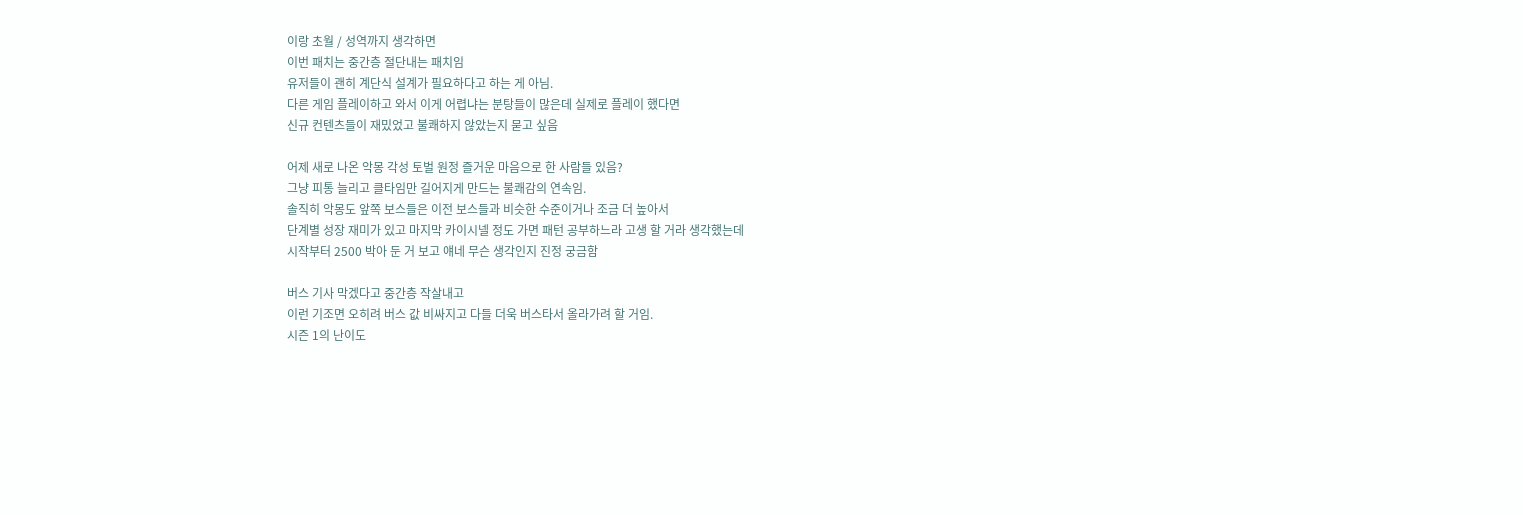이랑 초월 / 성역까지 생각하면
이번 패치는 중간층 절단내는 패치임
유저들이 괜히 계단식 설계가 필요하다고 하는 게 아님.
다른 게임 플레이하고 와서 이게 어렵냐는 분탕들이 많은데 실제로 플레이 했다면
신규 컨텐츠들이 재밌었고 불쾌하지 않았는지 묻고 싶음

어제 새로 나온 악몽 각성 토벌 원정 즐거운 마음으로 한 사람들 있음?
그냥 피통 늘리고 클타임만 길어지게 만드는 불쾌감의 연속임.
솔직히 악몽도 앞쪽 보스들은 이전 보스들과 비슷한 수준이거나 조금 더 높아서
단계별 성장 재미가 있고 마지막 카이시넬 정도 가면 패턴 공부하느라 고생 할 거라 생각했는데
시작부터 2500 박아 둔 거 보고 얘네 무슨 생각인지 진정 궁금함

버스 기사 막겠다고 중간층 작살내고
이런 기조면 오히려 버스 값 비싸지고 다들 더욱 버스타서 올라가려 할 거임.
시즌 1의 난이도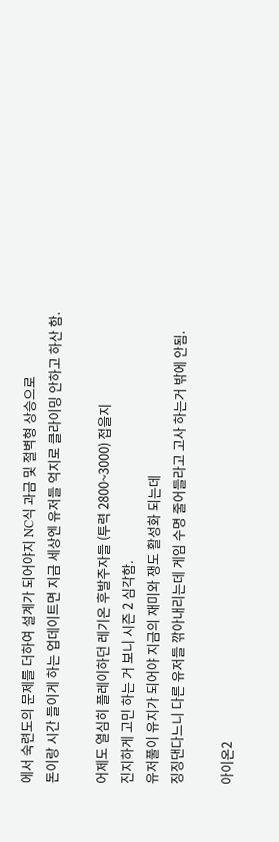에서 숙련도의 문제를 더하여 설계가 되어야지 NC식 과금 및 절벽형 상승으로
돈이랑 시간 들이게 하는 업데이트면 지금 세상엔 유저들 억지로 클라이밍 안하고 하산 함.

어제도 열심히 플레이하던 레기온 후발주자들 (투력 2800~3000) 접을지
진지하게 고민 하는 거 보니 시즌 2 심각함.
유저풀이 유지가 되어야 지금의 재미와 쟁도 활성화 되는데
징징댄다느니 다른 유저들 깎아내리는데 게임 수명 줄어들라고 고사 하는거 밖에 안됨.

아이온2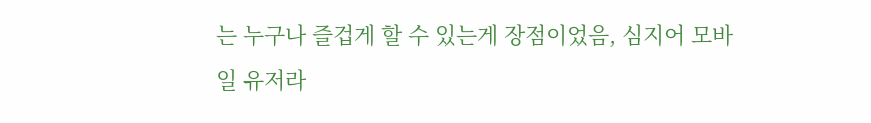는 누구나 즐겁게 할 수 있는게 장점이었음, 심지어 모바일 유저라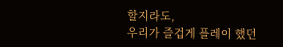할지라도,
우리가 즐겁게 플레이 했던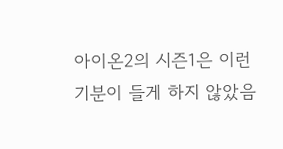아이온2의 시즌1은 이런 기분이 들게 하지 않았음